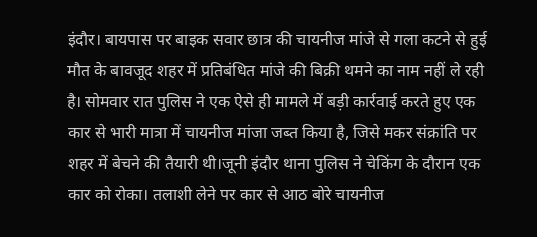इंदौर। बायपास पर बाइक सवार छात्र की चायनीज मांजे से गला कटने से हुई मौत के बावजूद शहर में प्रतिबंधित मांजे की बिक्री थमने का नाम नहीं ले रही है। सोमवार रात पुलिस ने एक ऐसे ही मामले में बड़ी कार्रवाई करते हुए एक कार से भारी मात्रा में चायनीज मांजा जब्त किया है, जिसे मकर संक्रांति पर शहर में बेचने की तैयारी थी।जूनी इंदौर थाना पुलिस ने चेकिंग के दौरान एक कार को रोका। तलाशी लेने पर कार से आठ बोरे चायनीज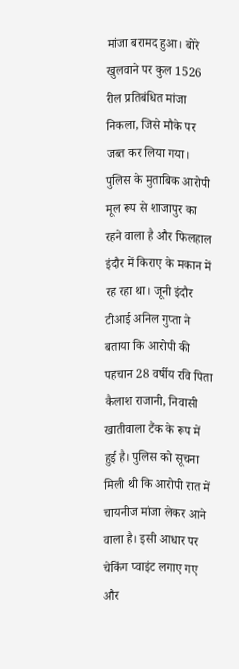मांजा बरामद हुआ। बोरे खुलवाने पर कुल 1526 रील प्रतिबंधित मांजा निकला, जिसे मौके पर जब्त कर लिया गया। पुलिस के मुताबिक आरोपी मूल रूप से शाजापुर का रहने वाला है और फिलहाल इंदौर में किराए के मकान में रह रहा था। जूनी इंदौर टीआई अनिल गुप्ता ने बताया कि आरोपी की पहचान 28 वर्षीय रवि पिता कैलाश राजानी, निवासी खातीवाला टैंक के रूप में हुई है। पुलिस को सूचना मिली थी कि आरोपी रात में चायनीज मांजा लेकर आने वाला है। इसी आधार पर चेकिंग प्वाइंट लगाए गए और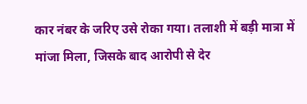कार नंबर के जरिए उसे रोका गया। तलाशी में बड़ी मात्रा में मांजा मिला, जिसके बाद आरोपी से देर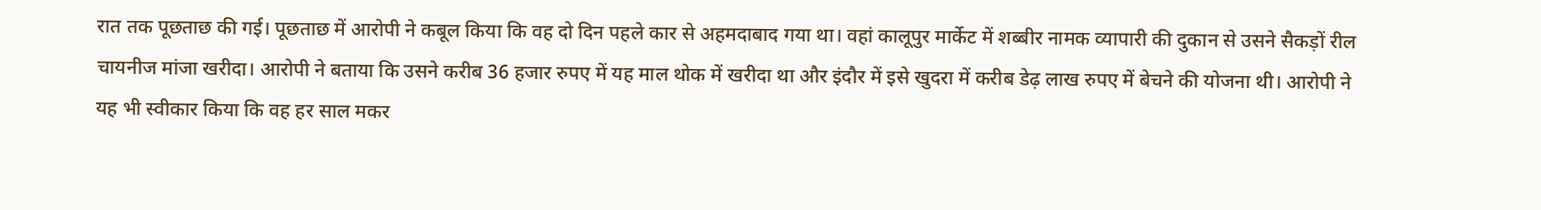रात तक पूछताछ की गई। पूछताछ में आरोपी ने कबूल किया कि वह दो दिन पहले कार से अहमदाबाद गया था। वहां कालूपुर मार्केट में शब्बीर नामक व्यापारी की दुकान से उसने सैकड़ों रील चायनीज मांजा खरीदा। आरोपी ने बताया कि उसने करीब 36 हजार रुपए में यह माल थोक में खरीदा था और इंदौर में इसे खुदरा में करीब डेढ़ लाख रुपए में बेचने की योजना थी। आरोपी ने यह भी स्वीकार किया कि वह हर साल मकर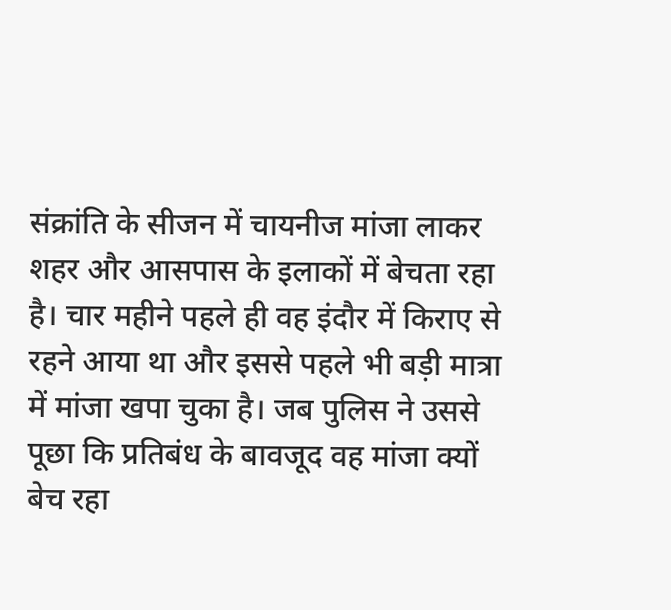संक्रांति के सीजन में चायनीज मांजा लाकर शहर और आसपास के इलाकों में बेचता रहा है। चार महीने पहले ही वह इंदौर में किराए से रहने आया था और इससे पहले भी बड़ी मात्रा में मांजा खपा चुका है। जब पुलिस ने उससे पूछा कि प्रतिबंध के बावजूद वह मांजा क्यों बेच रहा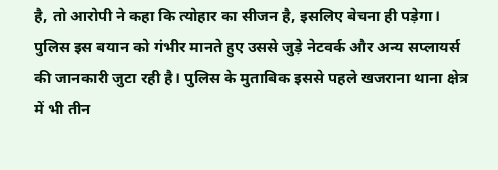है, तो आरोपी ने कहा कि त्योहार का सीजन है, इसलिए बेचना ही पड़ेगा। पुलिस इस बयान को गंभीर मानते हुए उससे जुड़े नेटवर्क और अन्य सप्लायर्स की जानकारी जुटा रही है। पुलिस के मुताबिक इससे पहले खजराना थाना क्षेत्र में भी तीन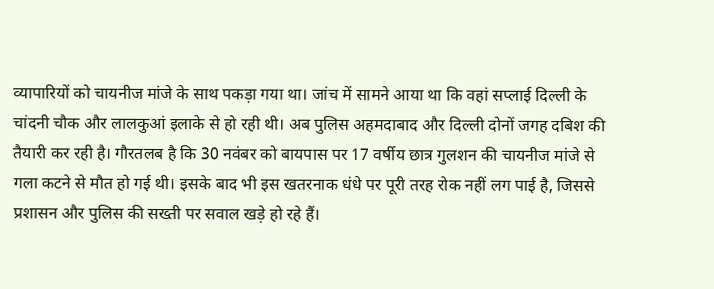व्यापारियों को चायनीज मांजे के साथ पकड़ा गया था। जांच में सामने आया था कि वहां सप्लाई दिल्ली के चांदनी चौक और लालकुआं इलाके से हो रही थी। अब पुलिस अहमदाबाद और दिल्ली दोनों जगह दबिश की तैयारी कर रही है। गौरतलब है कि 30 नवंबर को बायपास पर 17 वर्षीय छात्र गुलशन की चायनीज मांजे से गला कटने से मौत हो गई थी। इसके बाद भी इस खतरनाक धंधे पर पूरी तरह रोक नहीं लग पाई है, जिससे प्रशासन और पुलिस की सख्ती पर सवाल खड़े हो रहे हैं।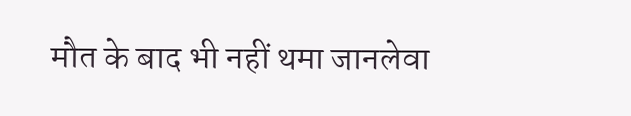मौत के बाद भी नहीं थमा जानलेवा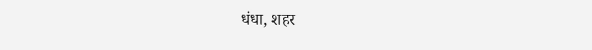धंधा, शहर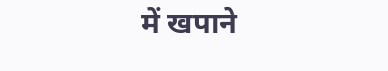में खपाने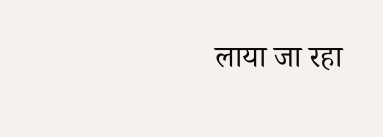लाया जा रहा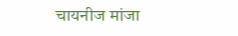चायनीज मांजा